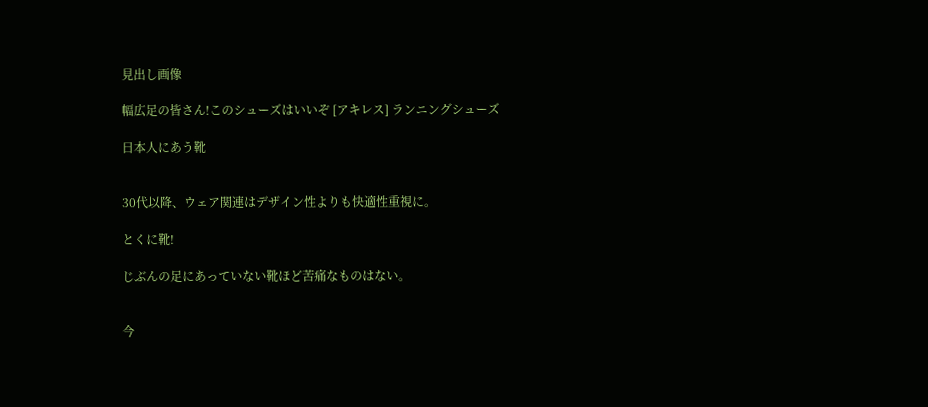見出し画像

幅広足の皆さん!このシューズはいいぞ [アキレス] ランニングシューズ

日本人にあう靴


30代以降、ウェア関連はデザイン性よりも快適性重視に。

とくに靴!

じぶんの足にあっていない靴ほど苦痛なものはない。


今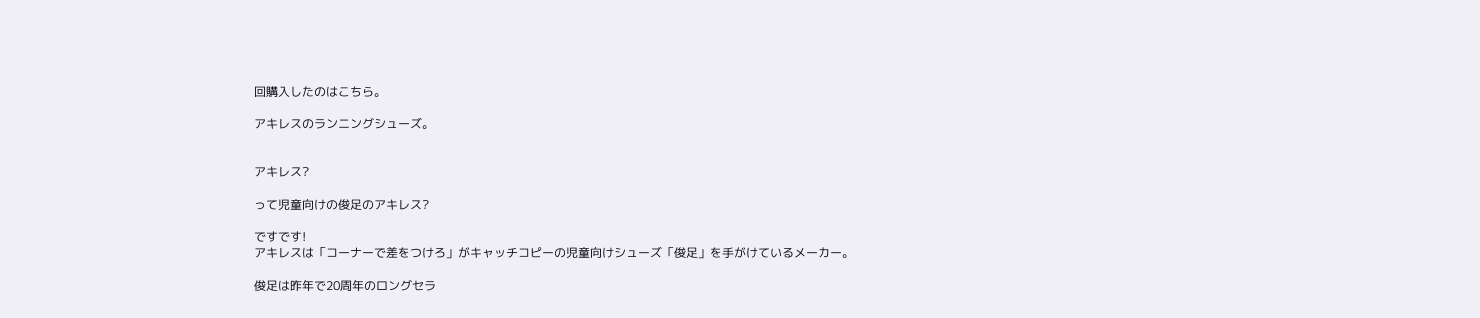回購入したのはこちら。

アキレスのランニングシューズ。


アキレス?

って児童向けの俊足のアキレス?

ですです!
アキレスは「コーナーで差をつけろ」がキャッチコピーの児童向けシューズ「俊足」を手がけているメーカー。

俊足は昨年で20周年のロングセラ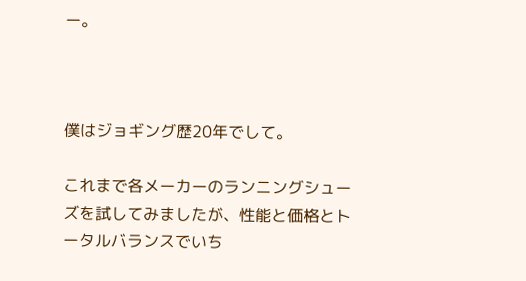ー。



僕はジョギング歴20年でして。

これまで各メーカーのランニングシューズを試してみましたが、性能と価格とトータルバランスでいち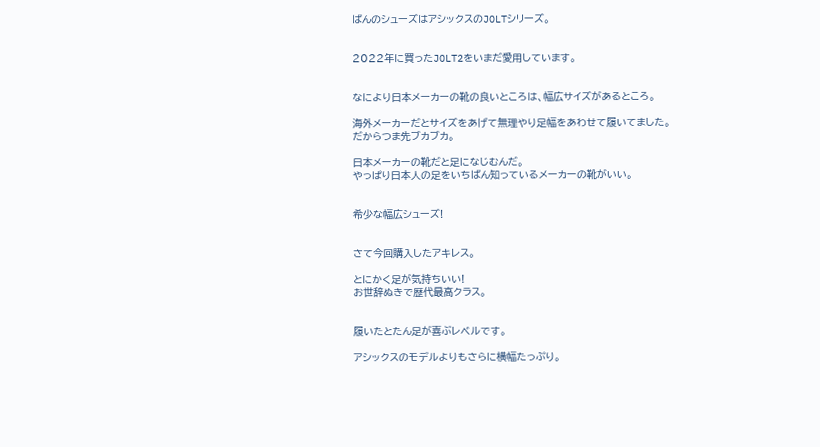ばんのシューズはアシックスのJOLTシリーズ。


2022年に買ったJOLT2をいまだ愛用しています。


なにより日本メーカーの靴の良いところは、幅広サイズがあるところ。

海外メーカーだとサイズをあげて無理やり足幅をあわせて履いてました。
だからつま先ブカブカ。

日本メーカーの靴だと足になじむんだ。
やっぱり日本人の足をいちばん知っているメーカーの靴がいい。


希少な幅広シューズ!


さて今回購入したアキレス。

とにかく足が気持ちいい!
お世辞ぬきで歴代最高クラス。


履いたとたん足が喜ぶレベルです。

アシックスのモデルよりもさらに横幅たっぷり。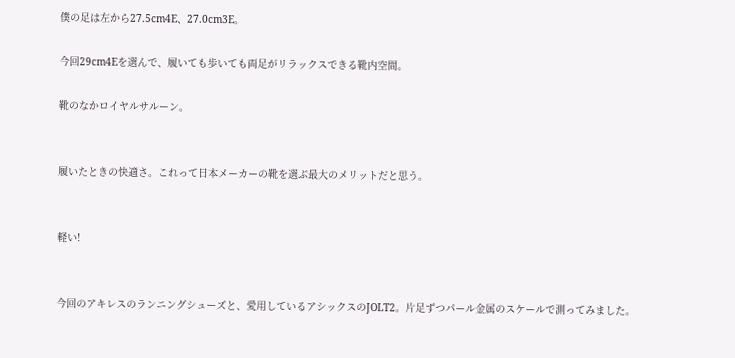僕の足は左から27.5cm4E、27.0cm3E。

今回29cm4Eを選んで、履いても歩いても両足がリラックスできる靴内空間。

靴のなかロイヤルサルーン。


履いたときの快適さ。これって日本メーカーの靴を選ぶ最大のメリットだと思う。


軽い!


今回のアキレスのランニングシューズと、愛用しているアシックスのJOLT2。片足ずつパール金属のスケールで測ってみました。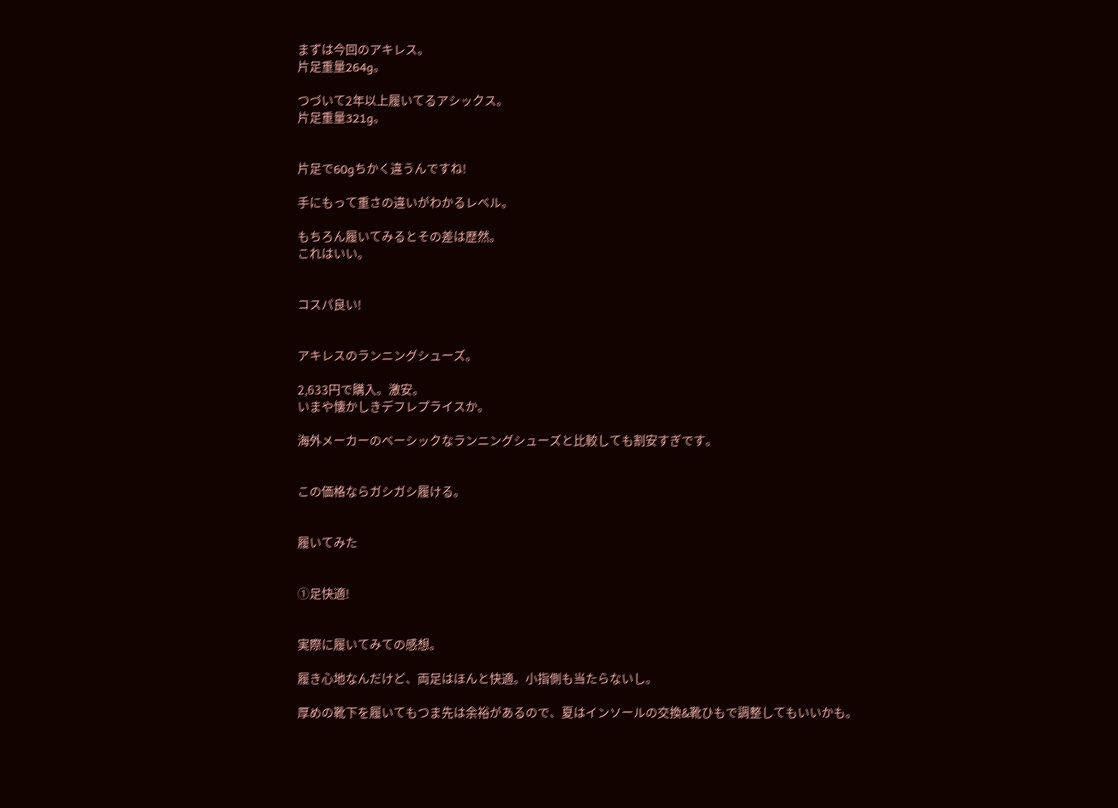まずは今回のアキレス。
片足重量264g。

つづいて2年以上履いてるアシックス。
片足重量321g。


片足で60gちかく違うんですね!

手にもって重さの違いがわかるレベル。

もちろん履いてみるとその差は歴然。
これはいい。


コスパ良い!


アキレスのランニングシューズ。

2,633円で購入。激安。
いまや懐かしきデフレプライスか。

海外メーカーのベーシックなランニングシューズと比較しても割安すぎです。


この価格ならガシガシ履ける。


履いてみた


①足快適!


実際に履いてみての感想。

履き心地なんだけど、両足はほんと快適。小指側も当たらないし。

厚めの靴下を履いてもつま先は余裕があるので、夏はインソールの交換&靴ひもで調整してもいいかも。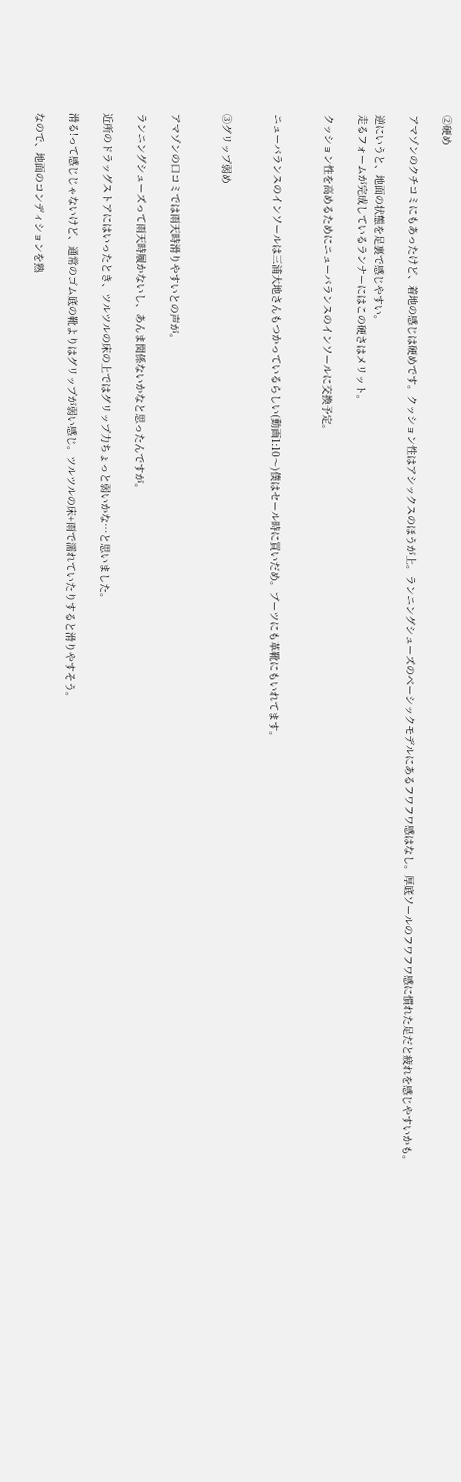②硬め

アマゾンのクチコミにもあったけど、着地の感じは硬めです。クッション性はアシックスのほうが上。ランニングシューズのベーシックモデルにあるフワフワ感はなし。厚底ソールのフワフワ感に慣れた足だと疲れを感じやすいかも。

逆にいうと、地面の状態を足裏で感じやすい。
走るフォームが完成しているランナーにはこの硬さはメリット。

クッション性を高めるためにニューバランスのインソールに交換予定。


ニューバランスのインソールは三浦大地さんもつかっているらしい(動画1:10〜)僕はセール時に買いだめ。ブーツにも革靴にもいれてます。


③グリップ弱め


アマゾンの口コミでは雨天時滑りやすいとの声が。

ランニングシューズって雨天時履かないし、あんま関係ないかなと思ったんですが。

近所のドラッグストアにはいったとき、ツルツルの床の上ではグリップ力ちょっと弱いかな…と思いました。

滑る!って感じじゃないけど、通常のゴム底の靴よりはグリップが弱い感じ。ツルツルの床+雨で濡れていたりすると滑りやすそう。

なので、地面のコンディションを熟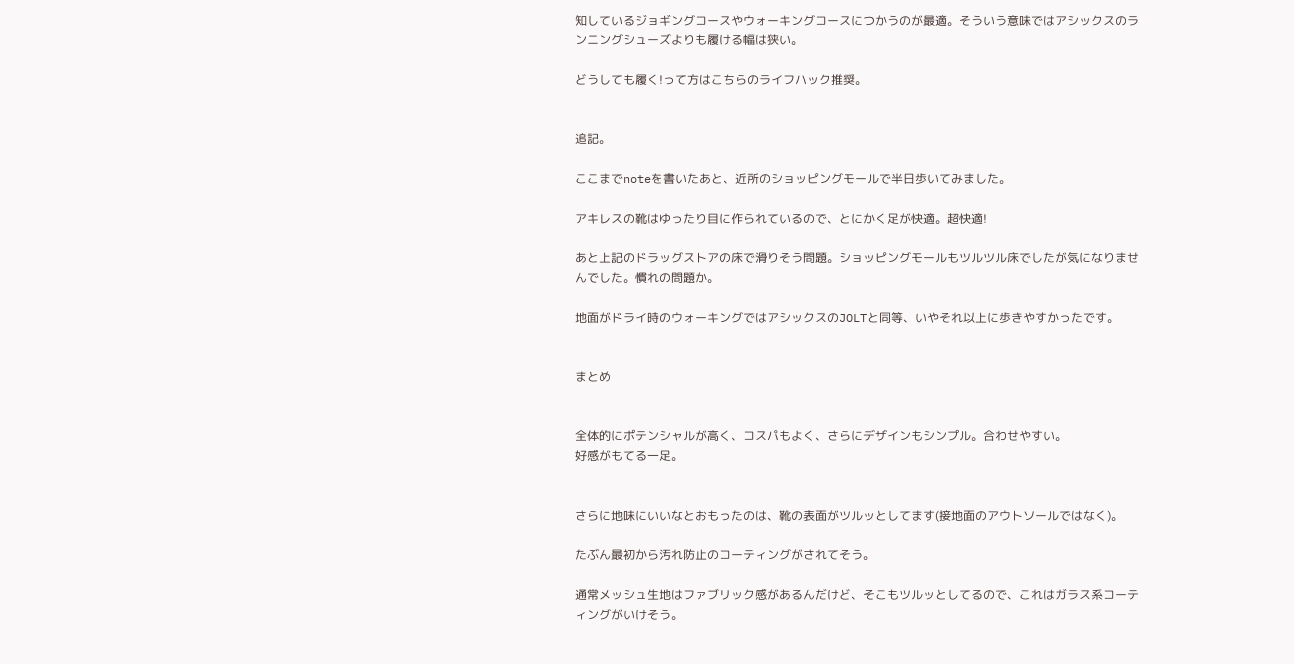知しているジョギングコースやウォーキングコースにつかうのが最適。そういう意味ではアシックスのランニングシューズよりも履ける幅は狭い。

どうしても履く!って方はこちらのライフハック推奨。


追記。

ここまでnoteを書いたあと、近所のショッピングモールで半日歩いてみました。

アキレスの靴はゆったり目に作られているので、とにかく足が快適。超快適!

あと上記のドラッグストアの床で滑りそう問題。ショッピングモールもツルツル床でしたが気になりませんでした。慣れの問題か。

地面がドライ時のウォーキングではアシックスのJOLTと同等、いやそれ以上に歩きやすかったです。


まとめ


全体的にポテンシャルが高く、コスパもよく、さらにデザインもシンプル。合わせやすい。
好感がもてる一足。


さらに地味にいいなとおもったのは、靴の表面がツルッとしてます(接地面のアウトソールではなく)。

たぶん最初から汚れ防止のコーティングがされてそう。

通常メッシュ生地はファブリック感があるんだけど、そこもツルッとしてるので、これはガラス系コーティングがいけそう。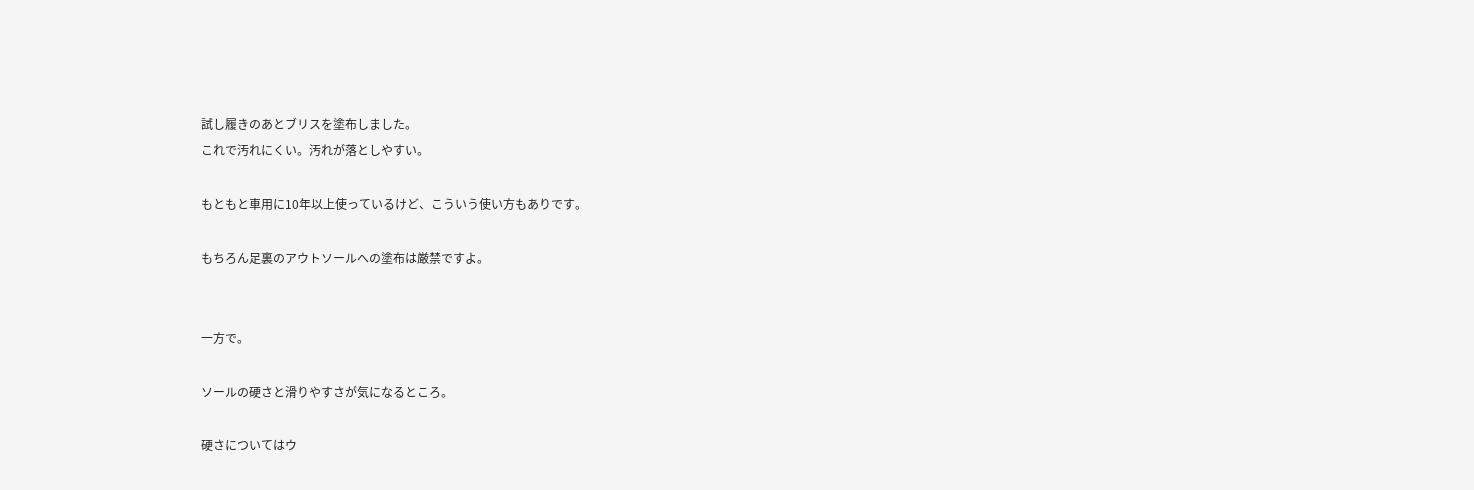試し履きのあとブリスを塗布しました。
これで汚れにくい。汚れが落としやすい。

もともと車用に10年以上使っているけど、こういう使い方もありです。

もちろん足裏のアウトソールへの塗布は厳禁ですよ。


一方で。

ソールの硬さと滑りやすさが気になるところ。

硬さについてはウ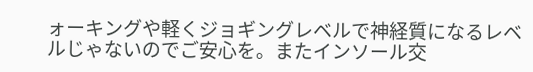ォーキングや軽くジョギングレベルで神経質になるレベルじゃないのでご安心を。またインソール交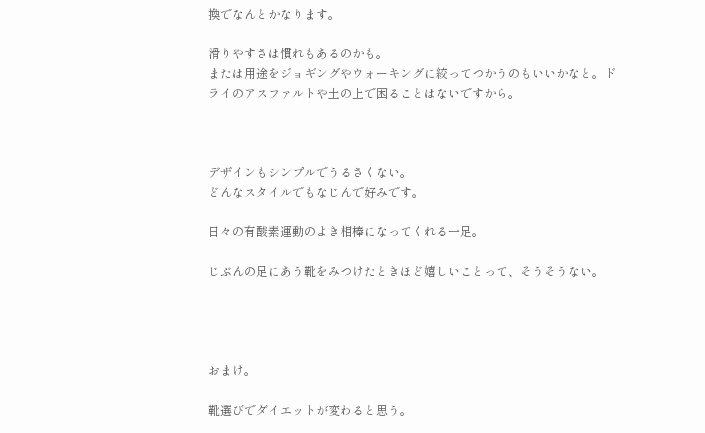換でなんとかなります。

滑りやすさは慣れもあるのかも。
または用途をジョギングやウォーキングに絞ってつかうのもいいかなと。ドライのアスファルトや土の上で困ることはないですから。



デザインもシンプルでうるさくない。
どんなスタイルでもなじんで好みです。

日々の有酸素運動のよき相棒になってくれる一足。

じぶんの足にあう靴をみつけたときほど嬉しいことって、そうそうない。




おまけ。

靴選びでダイエットが変わると思う。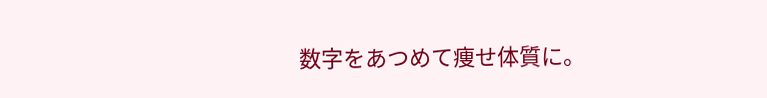数字をあつめて痩せ体質に。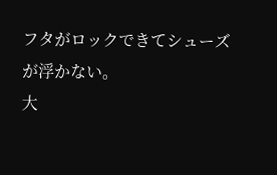フタがロックできてシューズが浮かない。
大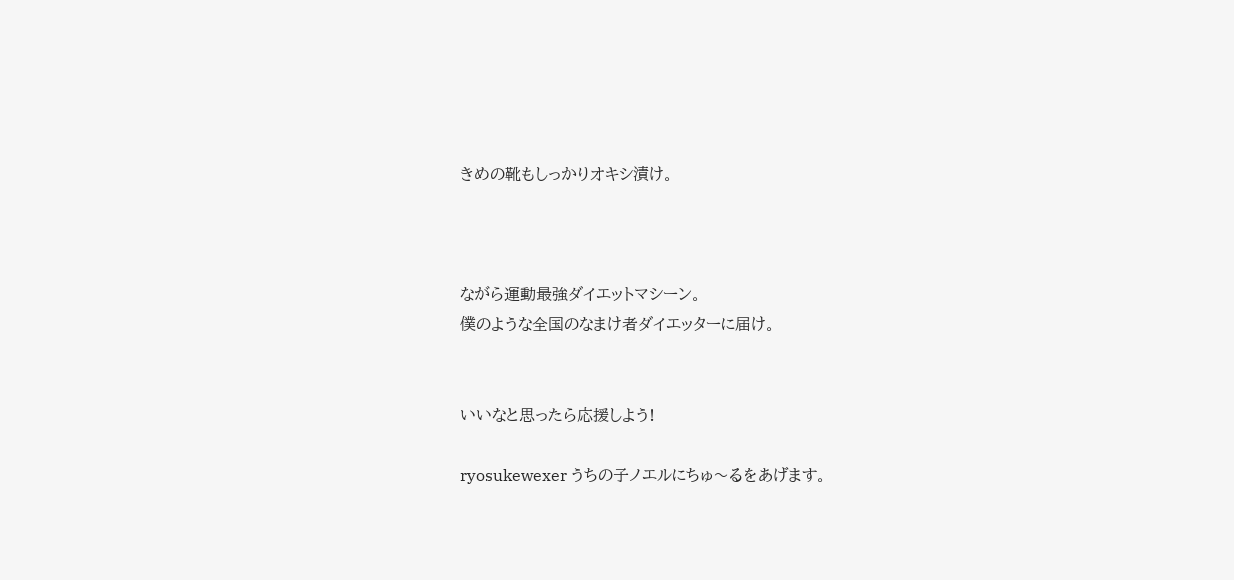きめの靴もしっかりオキシ漬け。



ながら運動最強ダイエットマシーン。
僕のような全国のなまけ者ダイエッターに届け。


いいなと思ったら応援しよう!

ryosukewexer うちの子ノエルにちゅ〜るをあげます。